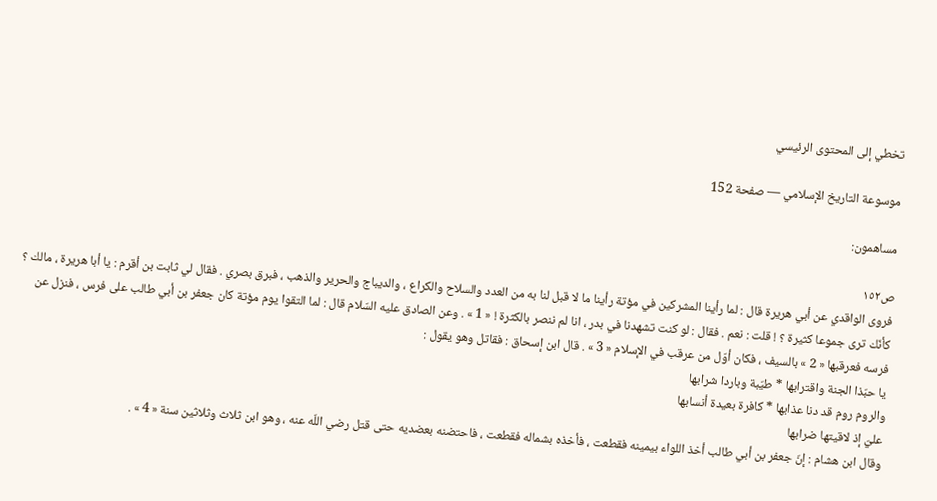تخطي إلى المحتوى الرئيسي

موسوعة التاريخ الإسلامي — صفحة 152

مساهمون:

ص١٥٢
فروى الواقدي عن أبي هريرة قال : لما رأينا المشركين في مؤتة رأينا ما لا قبل لنا به من العدد والسلاح والكراع ، والديباج والحرير والذهب ، فبرق بصري . فقال لي ثابت بن أقرم : يا أبا هريرة ، مالك ؟ كأنّك ترى جموعا كثيرة ؟ ! قلت : نعم . فقال : لو كنت تشهدنا في بدر ، انا لم ننصر بالكثرة ! « 1 » . وعن الصادق عليه السّلام قال : لما التقوا يوم مؤتة كان جعفر بن أبي طالب على فرس ، فنزل عن فرسه فعرقبها « 2 » بالسيف ، فكان أوّل من عرقب في الإسلام « 3 » . قال ابن إسحاق : فقاتل وهو يقول :
يا حبّذا الجنة واقترابها * طيّبة وباردا شرابها
والروم روم قد دنا عذابها * كافرة بعيدة أنسابها
عليّ إذ لاقيتها ضرابها
وقال ابن هشام : إنّ جعفر بن أبي طالب أخذ اللواء بيمينه فقطعت ، فأخذه بشماله فقطعت ، فاحتضنه بعضديه حتى قتل رضي اللّه عنه ، وهو ابن ثلاث وثلاثين سنة « 4 » .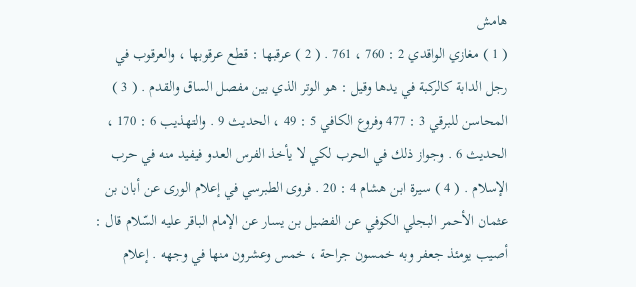هامش
( 1 ) مغازي الواقدي 2 : 760 ، 761 . ( 2 ) عرقبها : قطع عرقوبها ، والعرقوب في رجل الدابة كالركبة في يدها وقيل : هو الوتر الذي بين مفصل الساق والقدم . ( 3 ) المحاسن للبرقي 3 : 477 وفروع الكافي 5 : 49 ، الحديث 9 . والتهذيب 6 : 170 ، الحديث 6 . وجواز ذلك في الحرب لكي لا يأخذ الفرس العدو فيفيد منه في حرب الإسلام . ( 4 ) سيرة ابن هشام 4 : 20 . فروى الطبرسي في إعلام الورى عن أبان بن عثمان الأحمر البجلي الكوفي عن الفضيل بن يسار عن الإمام الباقر عليه السّلام قال : أصيب يومئذ جعفر وبه خمسون جراحة ، خمس وعشرون منها في وجهه . إعلام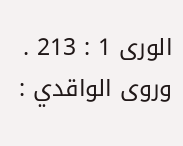الورى 1 : 213 . وروى الواقدي :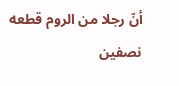أنّ رجلا من الروم قطعه نصفين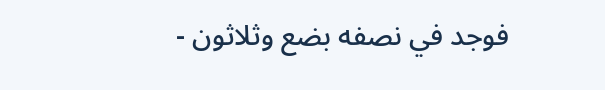فوجد في نصفه بضع وثلاثون -